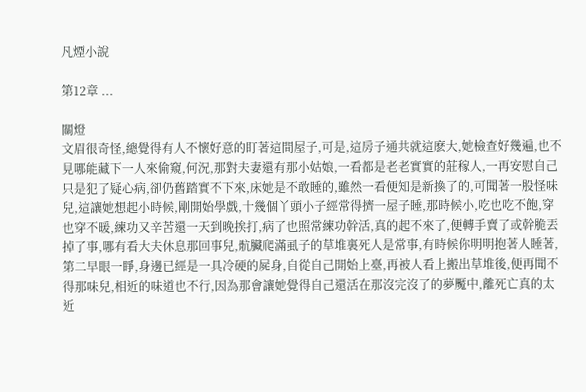凡煙小說

第12章 ...

關燈
文眉很奇怪,總覺得有人不懷好意的盯著這間屋子,可是,這房子通共就這麽大,她檢查好幾遍,也不見哪能藏下一人來偷窺,何況,那對夫妻還有那小姑娘,一看都是老老實實的莊稼人,一再安慰自己只是犯了疑心病,卻仍舊踏實不下來,床她是不敢睡的,雖然一看便知是新換了的,可聞著一股怪味兒,這讓她想起小時候,剛開始學戲,十幾個丫頭小子經常得擠一屋子睡,那時候小,吃也吃不飽,穿也穿不暖,練功又辛苦還一天到晚挨打,病了也照常練功幹活,真的起不來了,便轉手賣了或幹脆丟掉了事,哪有看大夫休息那回事兒,骯臟爬滿虱子的草堆裏死人是常事,有時候你明明抱著人睡著,第二早眼一睜,身邊已經是一具冷硬的屍身,自從自己開始上臺,再被人看上搬出草堆後,便再聞不得那味兒,相近的味道也不行,因為那會讓她覺得自己還活在那沒完沒了的夢魘中,離死亡真的太近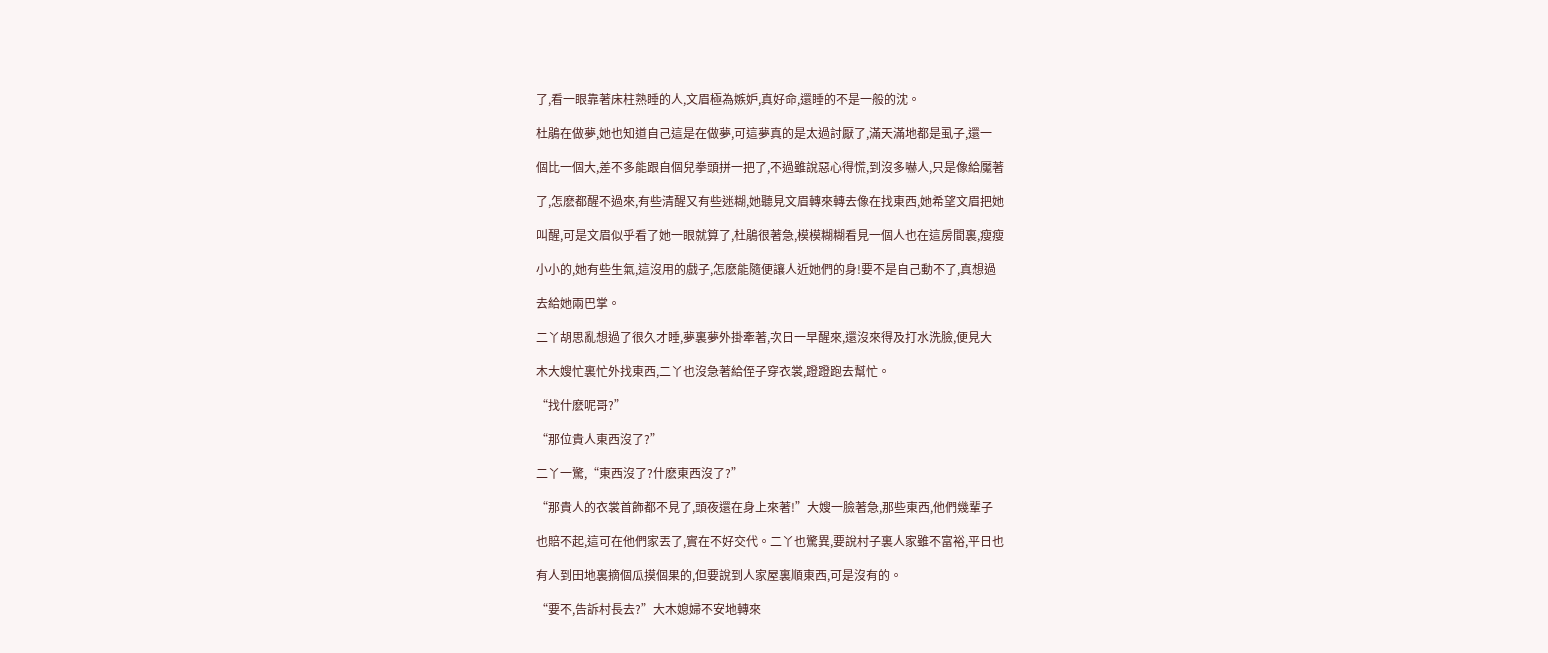了,看一眼靠著床柱熟睡的人,文眉極為嫉妒,真好命,還睡的不是一般的沈。

杜鵑在做夢,她也知道自己這是在做夢,可這夢真的是太過討厭了,滿天滿地都是虱子,還一

個比一個大,差不多能跟自個兒拳頭拼一把了,不過雖說惡心得慌,到沒多嚇人,只是像給魘著

了,怎麽都醒不過來,有些清醒又有些迷糊,她聽見文眉轉來轉去像在找東西,她希望文眉把她

叫醒,可是文眉似乎看了她一眼就算了,杜鵑很著急,模模糊糊看見一個人也在這房間裏,瘦瘦

小小的,她有些生氣,這沒用的戲子,怎麽能隨便讓人近她們的身!要不是自己動不了,真想過

去給她兩巴掌。

二丫胡思亂想過了很久才睡,夢裏夢外掛牽著,次日一早醒來,還沒來得及打水洗臉,便見大

木大嫂忙裏忙外找東西,二丫也沒急著給侄子穿衣裳,蹬蹬跑去幫忙。

“找什麽呢哥?”

“那位貴人東西沒了?”

二丫一驚,“東西沒了?什麽東西沒了?”

“那貴人的衣裳首飾都不見了,頭夜還在身上來著!”大嫂一臉著急,那些東西,他們幾輩子

也賠不起,這可在他們家丟了,實在不好交代。二丫也驚異,要說村子裏人家雖不富裕,平日也

有人到田地裏摘個瓜摸個果的,但要說到人家屋裏順東西,可是沒有的。

“要不,告訴村長去?”大木媳婦不安地轉來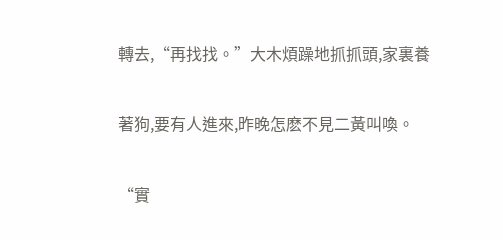轉去,“再找找。”大木煩躁地抓抓頭,家裏養

著狗,要有人進來,昨晚怎麽不見二黃叫喚。

“實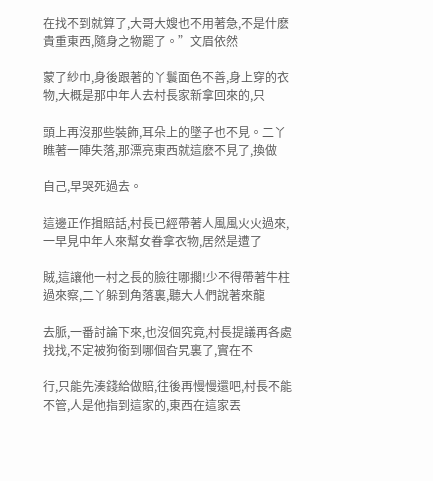在找不到就算了,大哥大嫂也不用著急,不是什麽貴重東西,隨身之物罷了。”文眉依然

蒙了紗巾,身後跟著的丫鬟面色不善,身上穿的衣物,大概是那中年人去村長家新拿回來的,只

頭上再沒那些裝飾,耳朵上的墜子也不見。二丫瞧著一陣失落,那漂亮東西就這麽不見了,換做

自己,早哭死過去。

這邊正作揖賠話,村長已經帶著人風風火火過來,一早見中年人來幫女眷拿衣物,居然是遭了

賊,這讓他一村之長的臉往哪擱!少不得帶著牛柱過來察,二丫躲到角落裏,聽大人們說著來龍

去脈,一番討論下來,也沒個究竟,村長提議再各處找找,不定被狗銜到哪個旮旯裏了,實在不

行,只能先湊錢給做賠,往後再慢慢還吧,村長不能不管,人是他指到這家的,東西在這家丟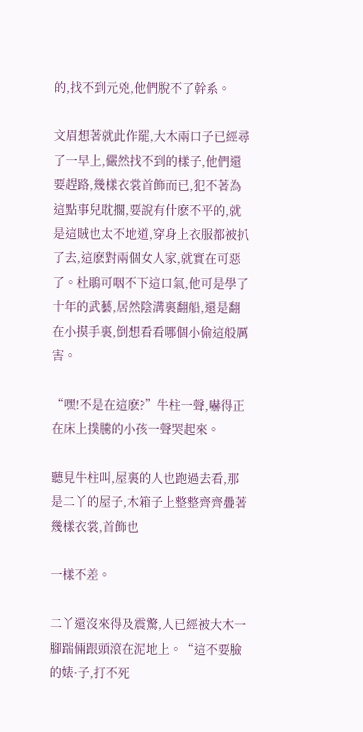的,找不到元兇,他們脫不了幹系。

文眉想著就此作罷,大木兩口子已經尋了一早上,儼然找不到的樣子,他們還要趕路,幾樣衣裳首飾而已,犯不著為這點事兒耽擱,要說有什麽不平的,就是這賊也太不地道,穿身上衣服都被扒了去,這麽對兩個女人家,就實在可惡了。杜鵑可咽不下這口氣,他可是學了十年的武藝,居然陰溝裏翻船,還是翻在小摸手裏,倒想看看哪個小偷這般厲害。

“嘿!不是在這麽?”牛柱一聲,嚇得正在床上撲騰的小孩一聲哭起來。

聽見牛柱叫,屋裏的人也跑過去看,那是二丫的屋子,木箱子上整整齊齊疊著幾樣衣裳,首飾也

一樣不差。

二丫還沒來得及震驚,人已經被大木一腳踹倆跟頭滾在泥地上。“這不要臉的婊·子,打不死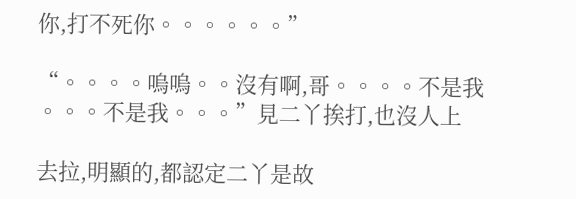你,打不死你。。。。。。”

“。。。。嗚嗚。。沒有啊,哥。。。。不是我 。。。不是我。。。”見二丫挨打,也沒人上

去拉,明顯的,都認定二丫是故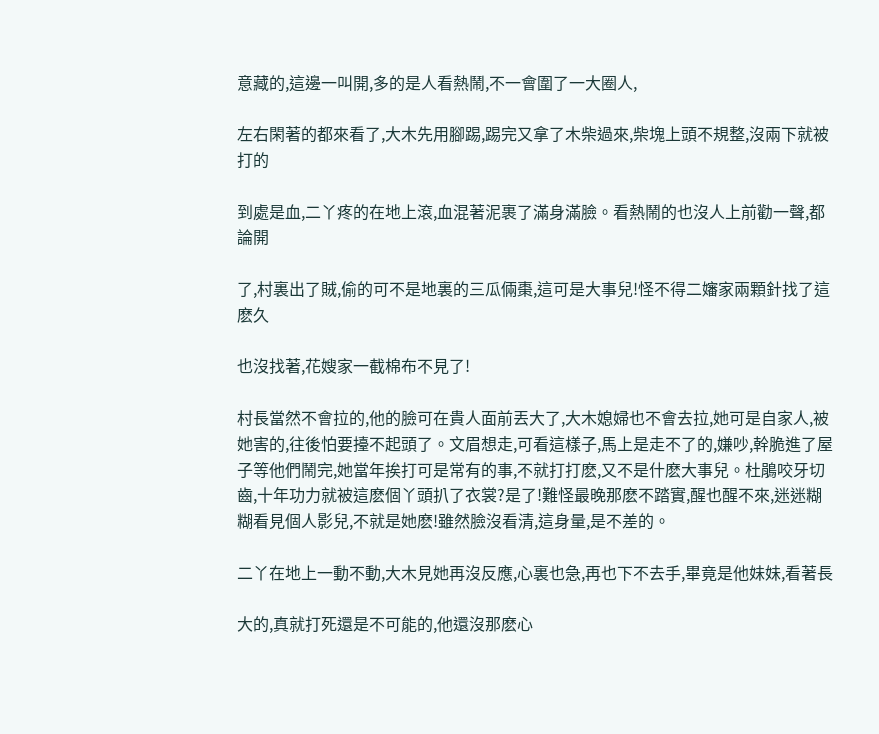意藏的,這邊一叫開,多的是人看熱鬧,不一會圍了一大圈人,

左右閑著的都來看了,大木先用腳踢,踢完又拿了木柴過來,柴塊上頭不規整,沒兩下就被打的

到處是血,二丫疼的在地上滾,血混著泥裹了滿身滿臉。看熱鬧的也沒人上前勸一聲,都論開

了,村裏出了賊,偷的可不是地裏的三瓜倆棗,這可是大事兒!怪不得二嬸家兩顆針找了這麽久

也沒找著,花嫂家一截棉布不見了!

村長當然不會拉的,他的臉可在貴人面前丟大了,大木媳婦也不會去拉,她可是自家人,被她害的,往後怕要擡不起頭了。文眉想走,可看這樣子,馬上是走不了的,嫌吵,幹脆進了屋子等他們鬧完,她當年挨打可是常有的事,不就打打麽,又不是什麽大事兒。杜鵑咬牙切齒,十年功力就被這麽個丫頭扒了衣裳?是了!難怪最晚那麽不踏實,醒也醒不來,迷迷糊糊看見個人影兒,不就是她麽!雖然臉沒看清,這身量,是不差的。

二丫在地上一動不動,大木見她再沒反應,心裏也急,再也下不去手,畢竟是他妹妹,看著長

大的,真就打死還是不可能的,他還沒那麽心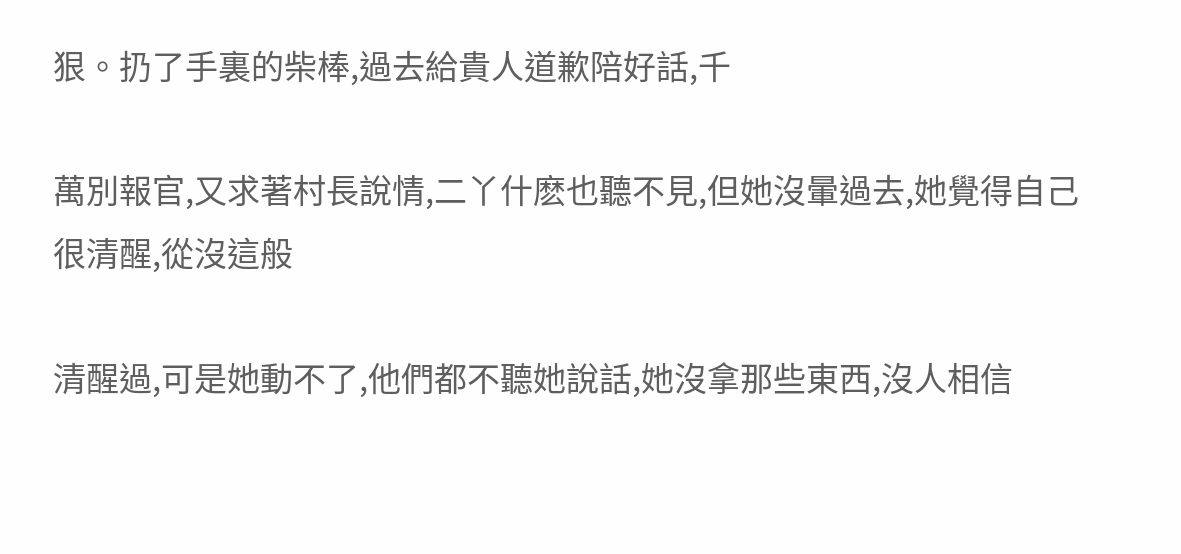狠。扔了手裏的柴棒,過去給貴人道歉陪好話,千

萬別報官,又求著村長說情,二丫什麽也聽不見,但她沒暈過去,她覺得自己很清醒,從沒這般

清醒過,可是她動不了,他們都不聽她說話,她沒拿那些東西,沒人相信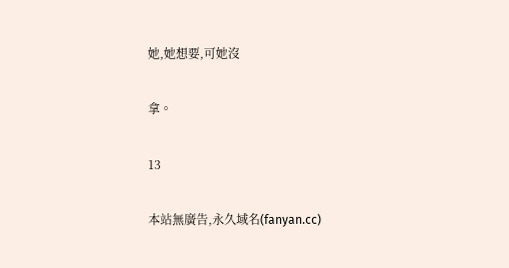她,她想要,可她沒

拿。

13

本站無廣告,永久域名(fanyan.cc)